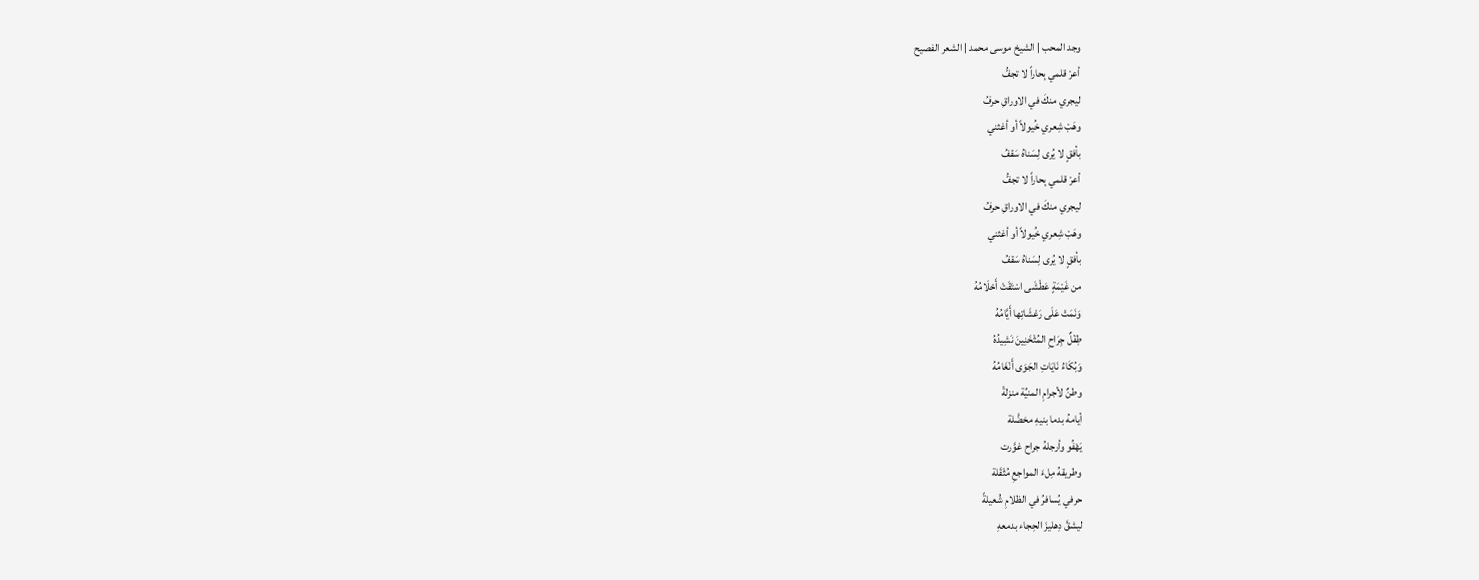وجد المحب | الشيخ موسى محمد | الشعر الفصيح
أعرْ قلمي بِحاراً لا تجفُّ
ليجري منكَ في الاوراقِ حرفُ
وهَبْ شِعري خُيولاً أو أغثني
بأفقٍ لا يُرى لِسَناهُ سَقفُ
أعرْ قلمي بِحاراً لا تجفُّ
ليجري منكَ في الاوراقِ حرفُ
وهَبْ شِعري خُيولاً أو أغثني
بأفقٍ لا يُرى لِسَناهُ سَقفُ
من غَيْمَةٍ عَطْشَى اسْتَقَتْ أَحْلَامُهُ
وَنَمَتْ عَلَى رَعْشَاتِها أَيَّامُهُ
طِفْلٌ جِرَاحِ المُثْخَنِينَ نَشِيدُهُ
وَبُكَاءُ نَايَاتِ الجَوَى أَنْغَامُهُ
وطنٌ لأجرامِ المنيِّة منزلةْ
أيامهُ بدما بنيهِ مخضَّلة
يَهْفُو وأرجلهُ جراح غوَّرت
وطريقهُ مِلءَ المواجعِ مُثْقَلة
حرفي يُسافرُ في الظلامِ شُعيلةً
ليشقَّ دِهليزَ الحِجاء بدمعهِ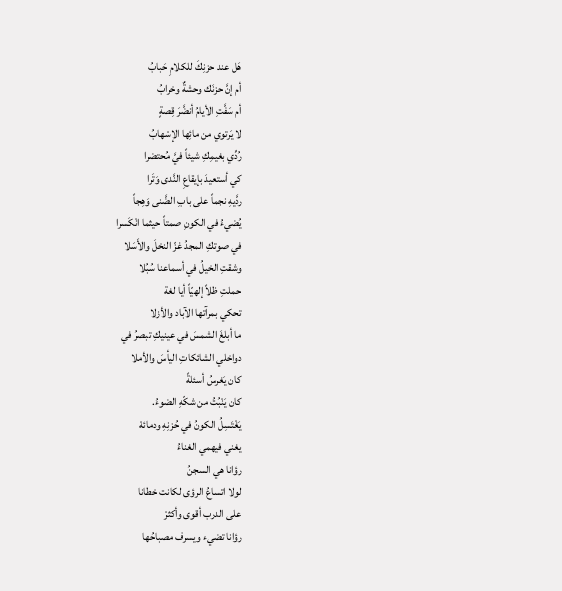هَل عند حزنِكَ للكلامِ حَبابُ
أم إنَّ حزنَك وحشةٌ وخرابُ
أم سَفَّتِ الأيامُ أنضَّرَ قِصةٍ
لا يَرتوي من مائِها الإسْهابُ
رُدِّي بغيمِكِ شيئاً فيَّ مُحتضرا
كي أستعيدَ بإيقاعِ النَّدى وَتَرا
ردَّيهِ نجماً على بابِ الضَّنى وَهِجاً
يُضيءُ في الكونِ صمتاً حيثما انْكَسرا
في صوتكِ المجدُ غزّ النخلَ والأَسَلا
وشقتِ الخيلُ في أسماعنا سُبُلا
حملتِ ظلاً إلهيّاً أيا لغة
تحكي بمرآتها الآباد والأزلا
ما أبلغَ الشمسَ في عينيكِ تبصرُ في
دواخلي الشائكاتِ اليأسَ والأملا
كان يَغرسُ أسئلةً
كان يَنْبُتُ من شكّهِ الضوءُ.
يَغْتَسِلُ الكونُ في حُزنِهِ ودمائهْ
يغني فيهمي الغناءُ
رؤانا هي السجنُ
لولا اتساعُ الرؤى لكانت خطانا
على الدرب أقوى وأكثرْ
رؤانا تضيء ويسرف مصباحُها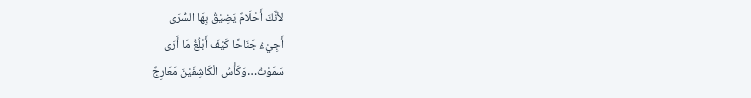لأنَّكَ أَحْلَامٌ يَضِيْقُ بِهَا السُّرَى
أَجِيْءُ جَنَاحًا كَيْفَ أَبْلُغُ مَا أَرَى
سَمَوْتُ…وَكَأْسُ الْكَاشِفَيْنَ مَعَارِجٌ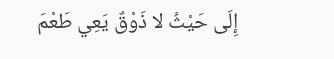إِلَى حَيْثُ لا ذَوْقٌ يَعِي طَعْمَ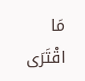مَا اقْتَرَى